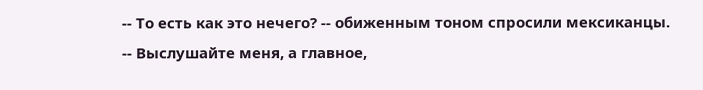-- То есть как это нечего? -- обиженным тоном спросили мексиканцы.
-- Выслушайте меня, а главное,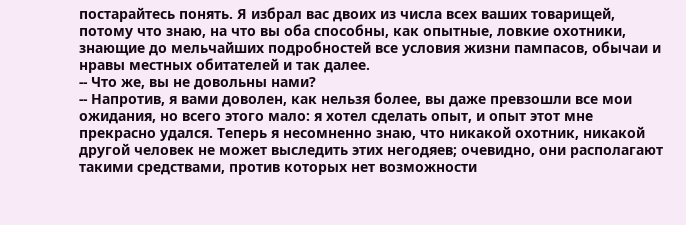постарайтесь понять. Я избрал вас двоих из числа всех ваших товарищей, потому что знаю, на что вы оба способны, как опытные, ловкие охотники, знающие до мельчайших подробностей все условия жизни пампасов, обычаи и нравы местных обитателей и так далее.
-- Что же, вы не довольны нами?
-- Напротив, я вами доволен, как нельзя более, вы даже превзошли все мои ожидания, но всего этого мало: я хотел сделать опыт, и опыт этот мне прекрасно удался. Теперь я несомненно знаю, что никакой охотник, никакой другой человек не может выследить этих негодяев; очевидно, они располагают такими средствами, против которых нет возможности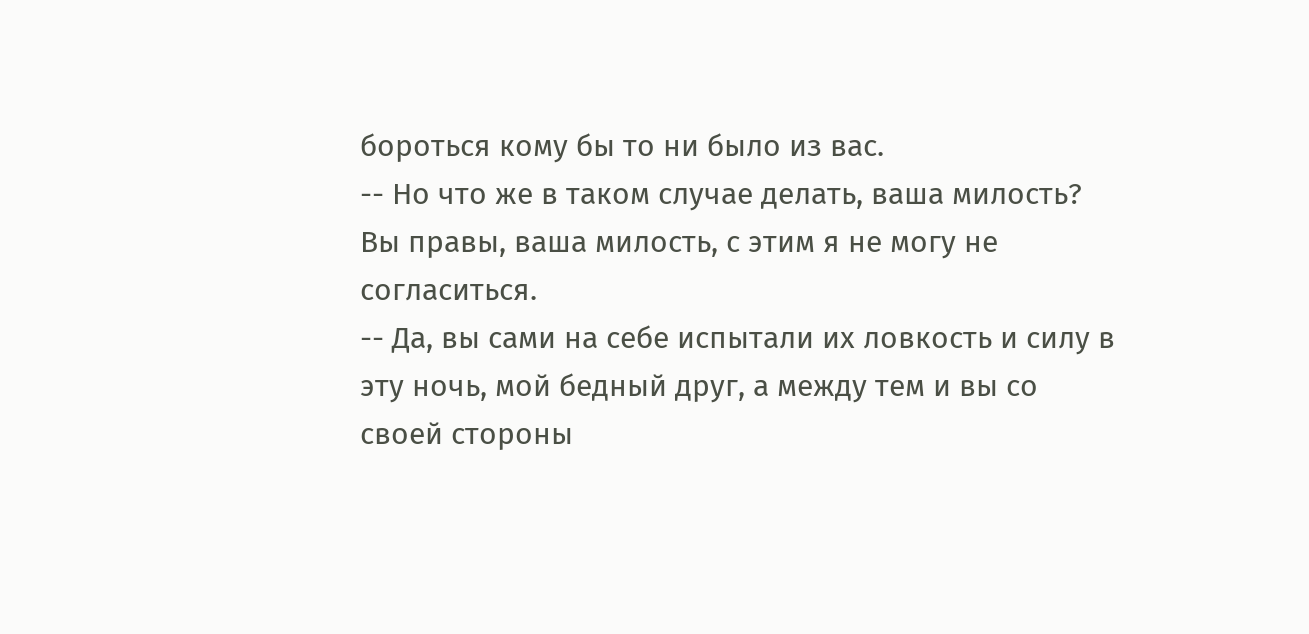бороться кому бы то ни было из вас.
-- Но что же в таком случае делать, ваша милость? Вы правы, ваша милость, с этим я не могу не согласиться.
-- Да, вы сами на себе испытали их ловкость и силу в эту ночь, мой бедный друг, а между тем и вы со своей стороны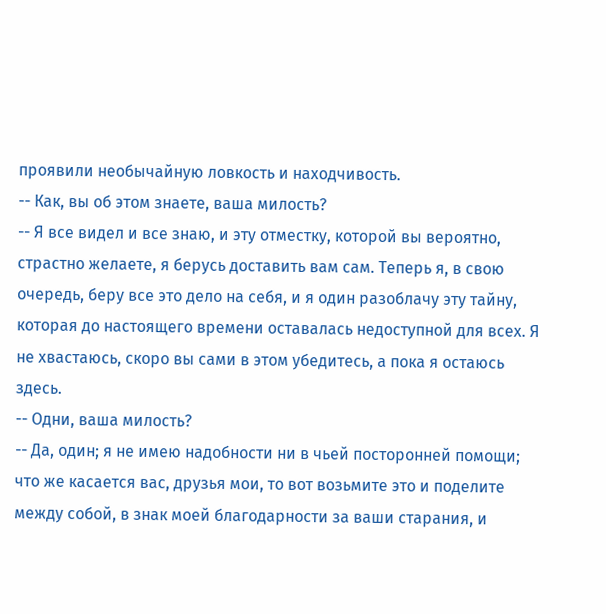проявили необычайную ловкость и находчивость.
-- Как, вы об этом знаете, ваша милость?
-- Я все видел и все знаю, и эту отместку, которой вы вероятно, страстно желаете, я берусь доставить вам сам. Теперь я, в свою очередь, беру все это дело на себя, и я один разоблачу эту тайну, которая до настоящего времени оставалась недоступной для всех. Я не хвастаюсь, скоро вы сами в этом убедитесь, а пока я остаюсь здесь.
-- Одни, ваша милость?
-- Да, один; я не имею надобности ни в чьей посторонней помощи; что же касается вас, друзья мои, то вот возьмите это и поделите между собой, в знак моей благодарности за ваши старания, и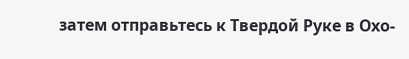затем отправьтесь к Твердой Руке в Охо-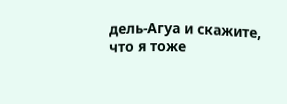дель-Агуа и скажите, что я тоже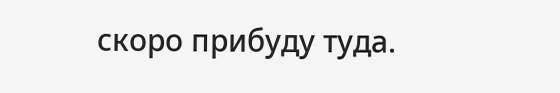скоро прибуду туда.